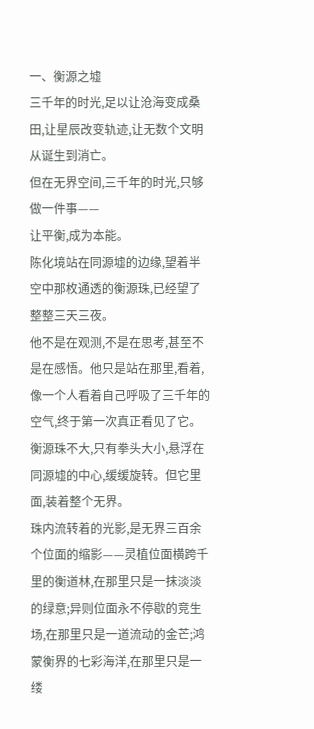一、衡源之墟
三千年的时光,足以让沧海变成桑田,让星辰改变轨迹,让无数个文明从诞生到消亡。
但在无界空间,三千年的时光,只够做一件事——
让平衡,成为本能。
陈化境站在同源墟的边缘,望着半空中那枚通透的衡源珠,已经望了整整三天三夜。
他不是在观测,不是在思考,甚至不是在感悟。他只是站在那里,看着,像一个人看着自己呼吸了三千年的空气,终于第一次真正看见了它。
衡源珠不大,只有拳头大小,悬浮在同源墟的中心,缓缓旋转。但它里面,装着整个无界。
珠内流转着的光影,是无界三百余个位面的缩影——灵植位面横跨千里的衡道林,在那里只是一抹淡淡的绿意;异则位面永不停歇的竞生场,在那里只是一道流动的金芒;鸿蒙衡界的七彩海洋,在那里只是一缕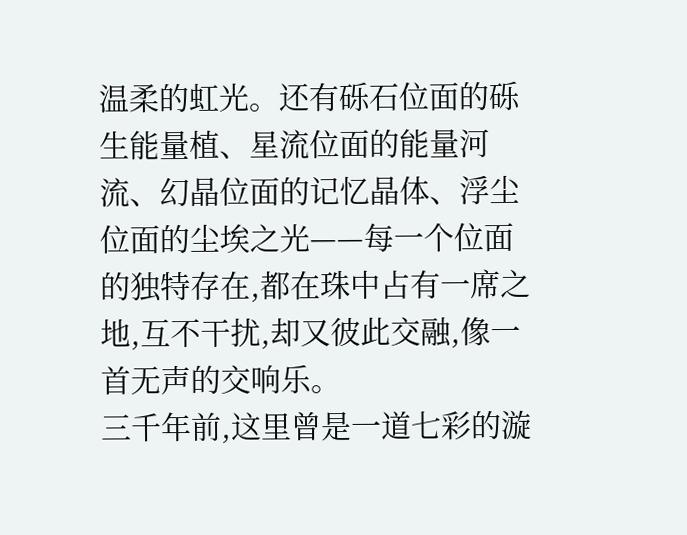温柔的虹光。还有砾石位面的砾生能量植、星流位面的能量河流、幻晶位面的记忆晶体、浮尘位面的尘埃之光——每一个位面的独特存在,都在珠中占有一席之地,互不干扰,却又彼此交融,像一首无声的交响乐。
三千年前,这里曾是一道七彩的漩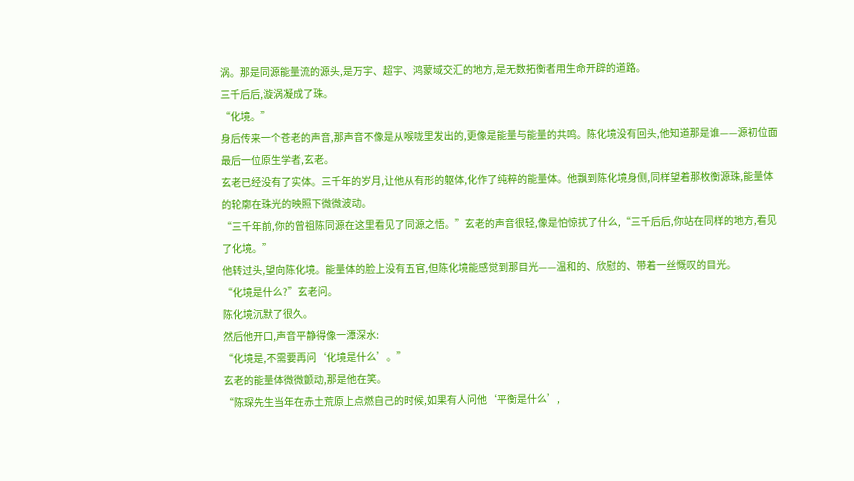涡。那是同源能量流的源头,是万宇、超宇、鸿蒙域交汇的地方,是无数拓衡者用生命开辟的道路。
三千后后,漩涡凝成了珠。
“化境。”
身后传来一个苍老的声音,那声音不像是从喉咙里发出的,更像是能量与能量的共鸣。陈化境没有回头,他知道那是谁——源初位面最后一位原生学者,玄老。
玄老已经没有了实体。三千年的岁月,让他从有形的躯体,化作了纯粹的能量体。他飘到陈化境身侧,同样望着那枚衡源珠,能量体的轮廓在珠光的映照下微微波动。
“三千年前,你的曾祖陈同源在这里看见了同源之悟。”玄老的声音很轻,像是怕惊扰了什么,“三千后后,你站在同样的地方,看见了化境。”
他转过头,望向陈化境。能量体的脸上没有五官,但陈化境能感觉到那目光——温和的、欣慰的、带着一丝慨叹的目光。
“化境是什么?”玄老问。
陈化境沉默了很久。
然后他开口,声音平静得像一潭深水:
“化境是,不需要再问‘化境是什么’。”
玄老的能量体微微颤动,那是他在笑。
“陈琛先生当年在赤土荒原上点燃自己的时候,如果有人问他‘平衡是什么’,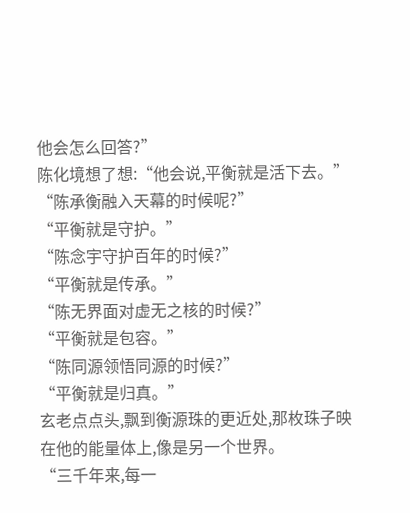他会怎么回答?”
陈化境想了想:“他会说,平衡就是活下去。”
“陈承衡融入天幕的时候呢?”
“平衡就是守护。”
“陈念宇守护百年的时候?”
“平衡就是传承。”
“陈无界面对虚无之核的时候?”
“平衡就是包容。”
“陈同源领悟同源的时候?”
“平衡就是归真。”
玄老点点头,飘到衡源珠的更近处,那枚珠子映在他的能量体上,像是另一个世界。
“三千年来,每一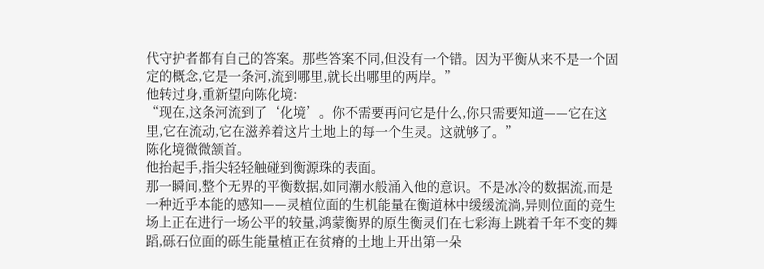代守护者都有自己的答案。那些答案不同,但没有一个错。因为平衡从来不是一个固定的概念,它是一条河,流到哪里,就长出哪里的两岸。”
他转过身,重新望向陈化境:
“现在,这条河流到了‘化境’。你不需要再问它是什么,你只需要知道——它在这里,它在流动,它在滋养着这片土地上的每一个生灵。这就够了。”
陈化境微微颔首。
他抬起手,指尖轻轻触碰到衡源珠的表面。
那一瞬间,整个无界的平衡数据,如同潮水般涌入他的意识。不是冰冷的数据流,而是一种近乎本能的感知——灵植位面的生机能量在衡道林中缓缓流淌,异则位面的竞生场上正在进行一场公平的较量,鸿蒙衡界的原生衡灵们在七彩海上跳着千年不变的舞蹈,砾石位面的砾生能量植正在贫瘠的土地上开出第一朵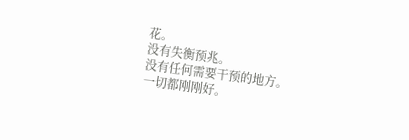花。
没有失衡预兆。
没有任何需要干预的地方。
一切都刚刚好。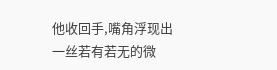他收回手,嘴角浮现出一丝若有若无的微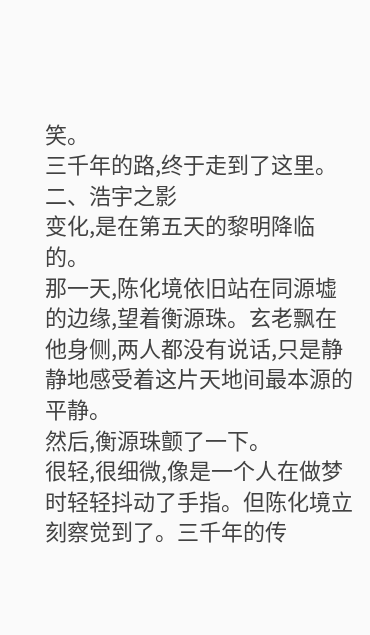笑。
三千年的路,终于走到了这里。
二、浩宇之影
变化,是在第五天的黎明降临的。
那一天,陈化境依旧站在同源墟的边缘,望着衡源珠。玄老飘在他身侧,两人都没有说话,只是静静地感受着这片天地间最本源的平静。
然后,衡源珠颤了一下。
很轻,很细微,像是一个人在做梦时轻轻抖动了手指。但陈化境立刻察觉到了。三千年的传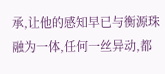承,让他的感知早已与衡源珠融为一体,任何一丝异动,都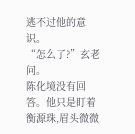逃不过他的意识。
“怎么了?”玄老问。
陈化境没有回答。他只是盯着衡源珠,眉头微微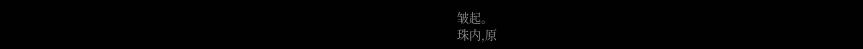皱起。
珠内,原